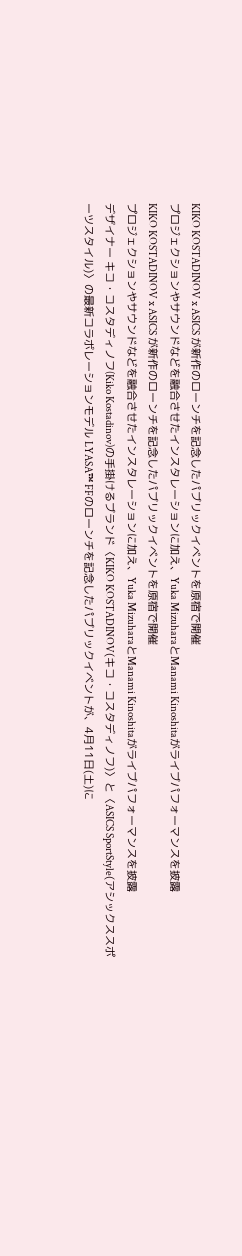KIKO KOSTADINOV x ASICS が新作のローンチを記念したパブリックイベントを原宿で開催
プロジェクションやサウンドなどを融合させたインスタレーションに加え、Yuka MizuharaとManami Kinoshitaがライブパフォーマンスを披露
KIKO KOSTADINOV x ASICS が新作のローンチを記念したパブリックイベントを原宿で開催
プロジェクションやサウンドなどを融合させたインスタレーションに加え、Yuka MizuharaとManami Kinoshitaがライブパフォーマンスを披露
デザイナー キコ・コスタディノフ(Kiko Kostadinov)の手掛けるブランド〈KIKO KOSTADINOV(キコ・コスタディノフ)〉と〈ASICS SportStyle(アシックススポーツスタイル)〉の最新コラボレーションモデル LYASA™ FFのローンチを記念したパブリックイベントが、4月11日(土)に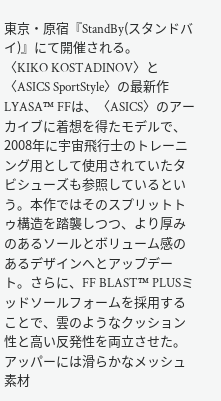東京・原宿『StandBy(スタンドバイ)』にて開催される。
〈KIKO KOSTADINOV〉と〈ASICS SportStyle〉の最新作 LYASA™ FFは、〈ASICS〉のアーカイブに着想を得たモデルで、2008年に宇宙飛行士のトレーニング用として使用されていたタビシューズも参照しているという。本作ではそのスプリットトゥ構造を踏襲しつつ、より厚みのあるソールとボリューム感のあるデザインへとアップデート。さらに、FF BLAST™ PLUSミッドソールフォームを採用することで、雲のようなクッション性と高い反発性を両立させた。アッパーには滑らかなメッシュ素材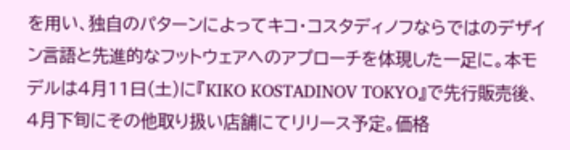を用い、独自のパターンによってキコ・コスタディノフならではのデザイン言語と先進的なフットウェアへのアプローチを体現した一足に。本モデルは4月11日(土)に『KIKO KOSTADINOV TOKYO』で先行販売後、4月下旬にその他取り扱い店舗にてリリース予定。価格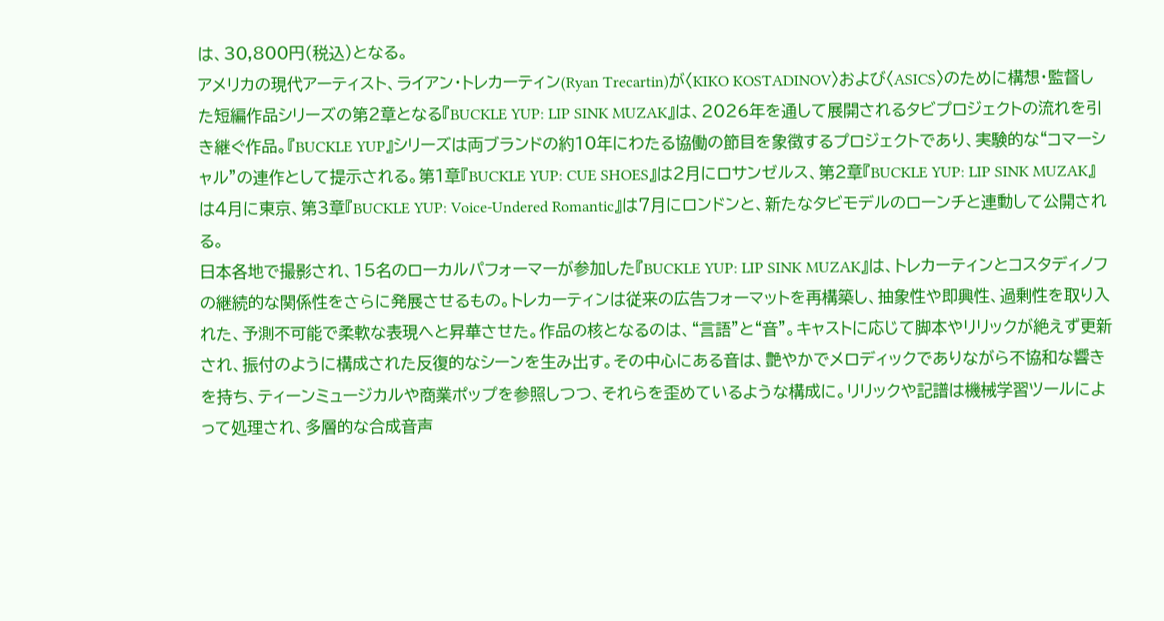は、30,800円(税込)となる。
アメリカの現代アーティスト、ライアン・トレカーティン(Ryan Trecartin)が〈KIKO KOSTADINOV〉および〈ASICS〉のために構想・監督した短編作品シリーズの第2章となる『BUCKLE YUP: LIP SINK MUZAK』は、2026年を通して展開されるタビプロジェクトの流れを引き継ぐ作品。『BUCKLE YUP』シリーズは両ブランドの約10年にわたる協働の節目を象徴するプロジェクトであり、実験的な“コマーシャル”の連作として提示される。第1章『BUCKLE YUP: CUE SHOES』は2月にロサンゼルス、第2章『BUCKLE YUP: LIP SINK MUZAK』は4月に東京、第3章『BUCKLE YUP: Voice-Undered Romantic』は7月にロンドンと、新たなタビモデルのローンチと連動して公開される。
日本各地で撮影され、15名のローカルパフォーマーが参加した『BUCKLE YUP: LIP SINK MUZAK』は、トレカーティンとコスタディノフの継続的な関係性をさらに発展させるもの。トレカーティンは従来の広告フォーマットを再構築し、抽象性や即興性、過剰性を取り入れた、予測不可能で柔軟な表現へと昇華させた。作品の核となるのは、“言語”と“音”。キャストに応じて脚本やリリックが絶えず更新され、振付のように構成された反復的なシーンを生み出す。その中心にある音は、艶やかでメロディックでありながら不協和な響きを持ち、ティーンミュージカルや商業ポップを参照しつつ、それらを歪めているような構成に。リリックや記譜は機械学習ツールによって処理され、多層的な合成音声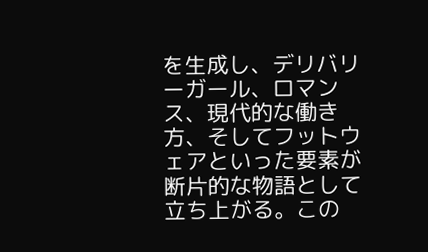を生成し、デリバリーガール、ロマンス、現代的な働き方、そしてフットウェアといった要素が断片的な物語として立ち上がる。この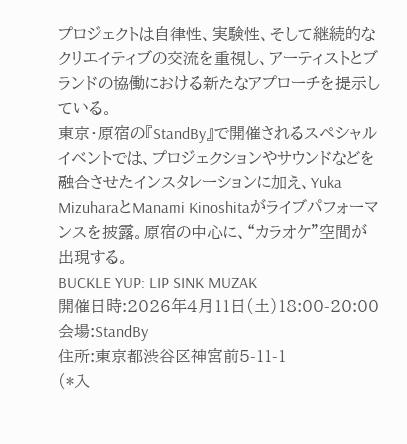プロジェクトは自律性、実験性、そして継続的なクリエイティブの交流を重視し、アーティストとブランドの協働における新たなアプローチを提示している。
東京・原宿の『StandBy』で開催されるスペシャルイベントでは、プロジェクションやサウンドなどを融合させたインスタレーションに加え、Yuka MizuharaとManami Kinoshitaがライブパフォーマンスを披露。原宿の中心に、“カラオケ”空間が出現する。
BUCKLE YUP: LIP SINK MUZAK
開催日時:2026年4月11日(土)18:00-20:00
会場:StandBy
住所:東京都渋谷区神宮前5-11-1
(*入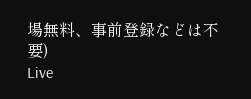場無料、事前登録などは不要)
Live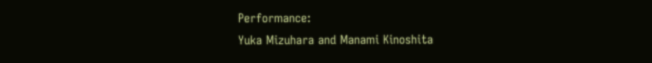Performance:
Yuka Mizuhara and Manami Kinoshita